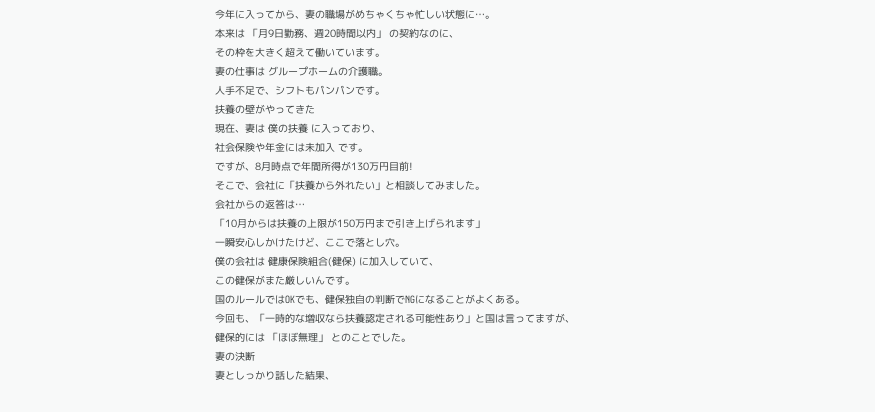今年に入ってから、妻の職場がめちゃくちゃ忙しい状態に…。
本来は 「月9日勤務、週20時間以内」 の契約なのに、
その枠を大きく超えて働いています。
妻の仕事は グループホームの介護職。
人手不足で、シフトもパンパンです。
扶養の壁がやってきた
現在、妻は 僕の扶養 に入っており、
社会保険や年金には未加入 です。
ですが、8月時点で年間所得が130万円目前!
そこで、会社に「扶養から外れたい」と相談してみました。
会社からの返答は…
「10月からは扶養の上限が150万円まで引き上げられます」
一瞬安心しかけたけど、ここで落とし穴。
僕の会社は 健康保険組合(健保) に加入していて、
この健保がまた厳しいんです。
国のルールではOKでも、健保独自の判断でNGになることがよくある。
今回も、「一時的な増収なら扶養認定される可能性あり」と国は言ってますが、
健保的には 「ほぼ無理」 とのことでした。
妻の決断
妻としっかり話した結果、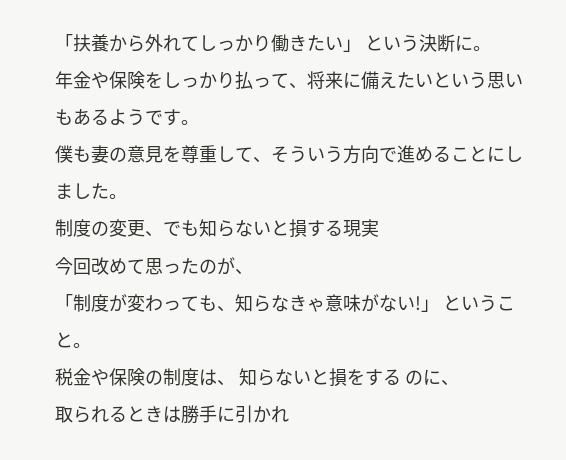「扶養から外れてしっかり働きたい」 という決断に。
年金や保険をしっかり払って、将来に備えたいという思いもあるようです。
僕も妻の意見を尊重して、そういう方向で進めることにしました。
制度の変更、でも知らないと損する現実
今回改めて思ったのが、
「制度が変わっても、知らなきゃ意味がない!」 ということ。
税金や保険の制度は、 知らないと損をする のに、
取られるときは勝手に引かれ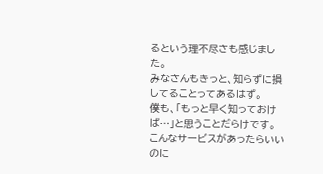るという理不尽さも感じました。
みなさんもきっと、知らずに損してることってあるはず。
僕も、「もっと早く知っておけば…」と思うことだらけです。
こんなサービスがあったらいいのに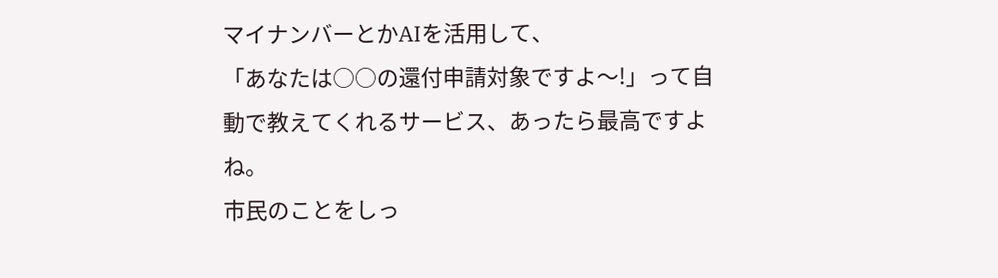マイナンバーとかAIを活用して、
「あなたは○○の還付申請対象ですよ〜!」って自動で教えてくれるサービス、あったら最高ですよね。
市民のことをしっ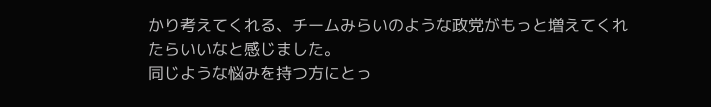かり考えてくれる、チームみらいのような政党がもっと増えてくれたらいいなと感じました。
同じような悩みを持つ方にとっ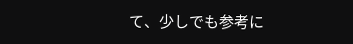て、少しでも参考に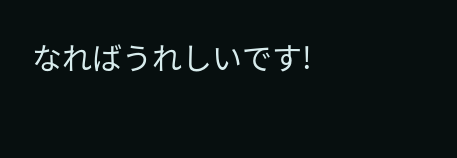なればうれしいです!